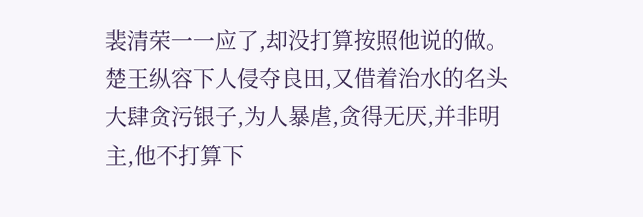裴清荣一一应了,却没打算按照他说的做。
楚王纵容下人侵夺良田,又借着治水的名头大肆贪污银子,为人暴虐,贪得无厌,并非明主,他不打算下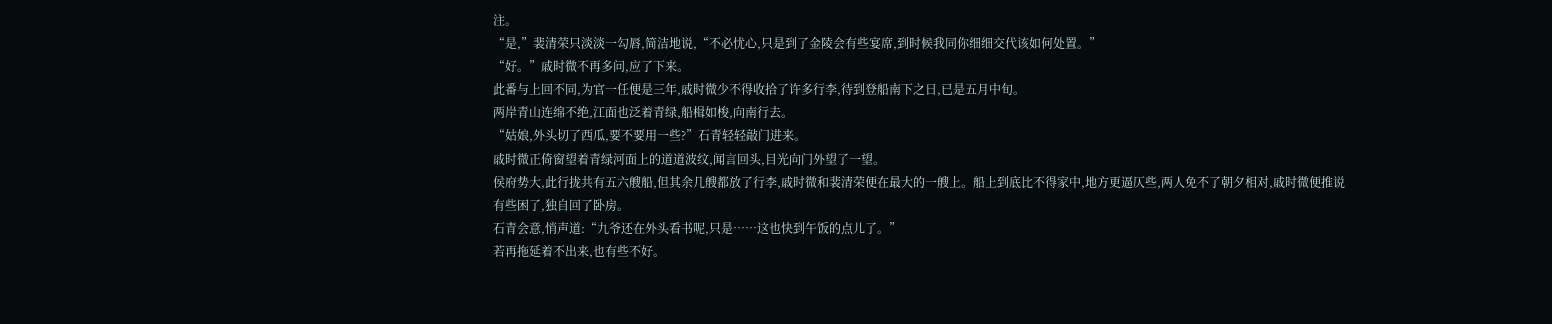注。
“是,”裴清荣只淡淡一勾唇,简洁地说,“不必忧心,只是到了金陵会有些宴席,到时候我同你细细交代该如何处置。”
“好。”戚时微不再多问,应了下来。
此番与上回不同,为官一任便是三年,戚时微少不得收拾了许多行李,待到登船南下之日,已是五月中旬。
两岸青山连绵不绝,江面也泛着青绿,船楫如梭,向南行去。
“姑娘,外头切了西瓜,要不要用一些?”石青轻轻敲门进来。
戚时微正倚窗望着青绿河面上的道道波纹,闻言回头,目光向门外望了一望。
侯府势大,此行拢共有五六艘船,但其余几艘都放了行李,戚时微和裴清荣便在最大的一艘上。船上到底比不得家中,地方更逼仄些,两人免不了朝夕相对,戚时微便推说有些困了,独自回了卧房。
石青会意,悄声道:“九爷还在外头看书呢,只是……这也快到午饭的点儿了。”
若再拖延着不出来,也有些不好。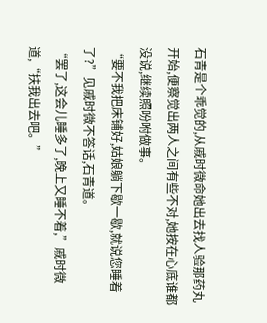石青是个乖觉的,从戚时微命她出去找人验那药丸开始,便察觉出两人之间有些不对,她按在心底谁都没说,继续照吩咐做事。
“要不我把床铺好,姑娘躺下歇一歇,就说您睡着了?”见戚时微不答话,石青道。
“罢了,这会儿睡多了,晚上又睡不着,”戚时微道,“扶我出去吧。”